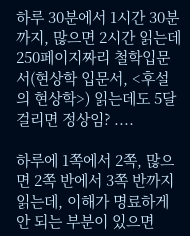하루 30분에서 1시간 30분까지, 많으면 2시간 읽는데 250페이지짜리 철학입문서(현상학 입문서, <후설의 현상학>) 읽는데도 5달 걸리면 정상임? ....

하루에 1쪽에서 2쪽, 많으면 2쪽 반에서 3쪽 반까지 읽는데, 이해가 명료하게 안 되는 부분이 있으면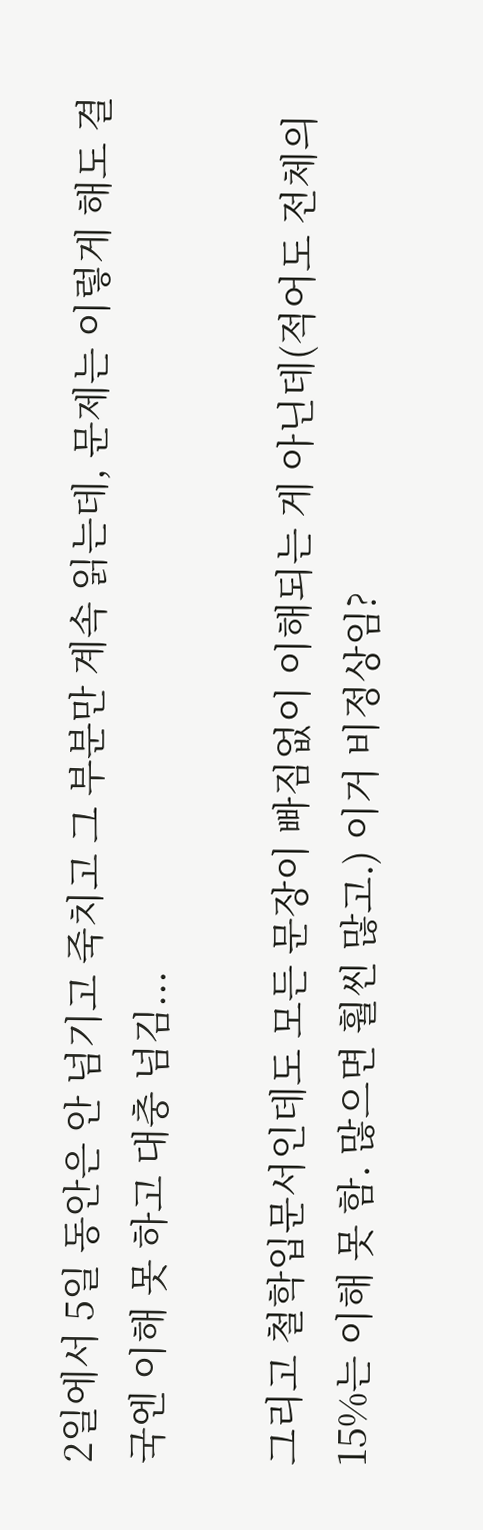2일에서 5일 동안은 안 넘기고 죽치고 그 부분만 계속 읽는데, 문제는 이렇게 해도 결국엔 이해 못 하고 대충 넘김...

그리고 철학입문서인데도 모든 문장이 빠짐없이 이해되는 게 아닌데(적어도 전체의 15%는 이해 못 함. 많으면 훨씬 많고.) 이거 비정상임?